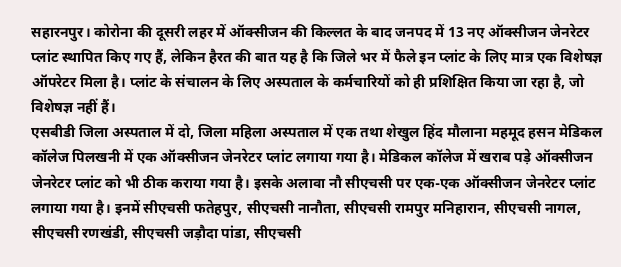सहारनपुर। कोरोना की दूसरी लहर में ऑक्सीजन की किल्लत के बाद जनपद में 13 नए ऑक्सीजन जेनरेटर प्लांट स्थापित किए गए हैं, लेकिन हैरत की बात यह है कि जिले भर में फैले इन प्लांट के लिए मात्र एक विशेषज्ञ ऑपरेटर मिला है। प्लांट के संचालन के लिए अस्पताल के कर्मचारियों को ही प्रशिक्षित किया जा रहा है, जो विशेषज्ञ नहीं हैं।
एसबीडी जिला अस्पताल में दो, जिला महिला अस्पताल में एक तथा शेखुल हिंद मौलाना महमूद हसन मेडिकल कॉलेज पिलखनी में एक ऑक्सीजन जेनरेटर प्लांट लगाया गया है। मेडिकल कॉलेज में खराब पड़े ऑक्सीजन जेनरेटर प्लांट को भी ठीक कराया गया है। इसके अलावा नौ सीएचसी पर एक-एक ऑक्सीजन जेनरेटर प्लांट लगाया गया है। इनमें सीएचसी फतेहपुर, सीएचसी नानौता, सीएचसी रामपुर मनिहारान, सीएचसी नागल, सीएचसी रणखंडी, सीएचसी जड़ौदा पांडा, सीएचसी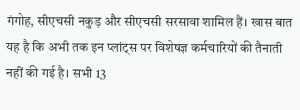गंगोह, सीएचसी नकुड़ और सीएचसी सरसावा शामिल हैं। खास बात यह है कि अभी तक इन प्लांट्स पर विशेषज्ञ कर्मचारियों की तैनाती नहीं की गई है। सभी 13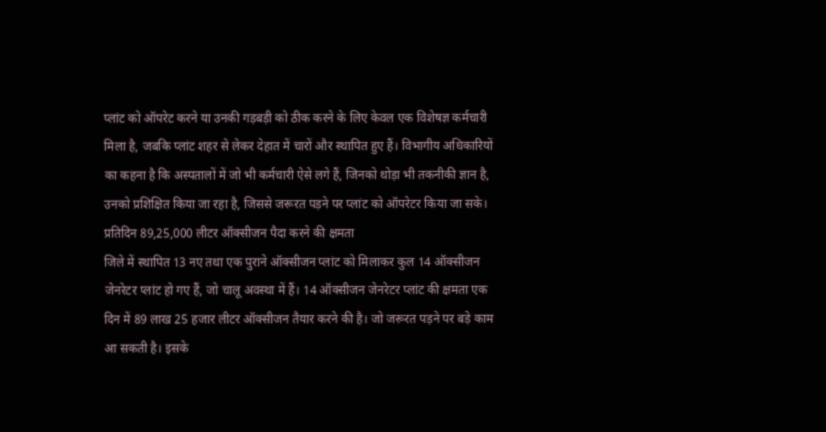प्लांट को ऑपरेट करने या उनकी गड़बड़ी को ठीक करने के लिए केवल एक विशेषज्ञ कर्मचारी मिला है, जबकि प्लांट शहर से लेकर देहात में चारों और स्थापित हुए हैं। विभागीय अधिकारियों का कहना है कि अस्पतालों में जो भी कर्मचारी ऐसे लगे हैं, जिनको थोड़ा भी तकनीकी ज्ञान है, उनको प्रशिक्षित किया जा रहा है, जिससे जरूरत पड़ने पर प्लांट को ऑपरेटर किया जा सके।
प्रतिदिन 89,25,000 लीटर ऑक्सीजन पैदा करने की क्षमता
जिले में स्थापित 13 नए तथा एक पुराने ऑक्सीजन प्लांट को मिलाकर कुल 14 ऑक्सीजन जेनरेटर प्लांट हो गए हैं, जो चालू अवस्था में हैं। 14 ऑक्सीजन जेनरेटर प्लांट की क्षमता एक दिन में 89 लाख 25 हजार लीटर ऑक्सीजन तैयार करने की है। जो जरूरत पड़ने पर बड़े काम आ सकती है। इसके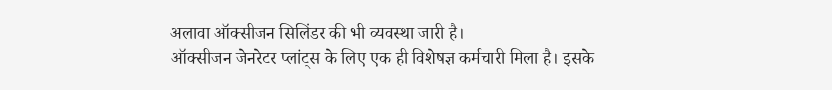अलावा ऑक्सीजन सिलिंडर की भी व्यवस्था जारी है।
ऑक्सीजन जेनरेटर प्लांट्स के लिए एक ही विशेषज्ञ कर्मचारी मिला है। इसके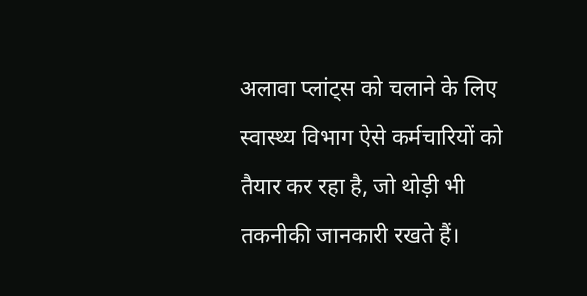अलावा प्लांट्स को चलाने के लिए स्वास्थ्य विभाग ऐसे कर्मचारियों को तैयार कर रहा है, जो थोड़ी भी तकनीकी जानकारी रखते हैं।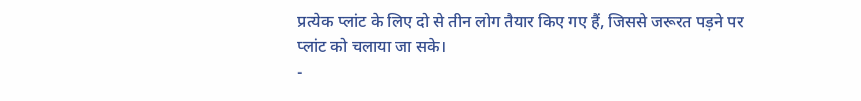प्रत्येक प्लांट के लिए दो से तीन लोग तैयार किए गए हैं, जिससे जरूरत पड़ने पर प्लांट को चलाया जा सके।
-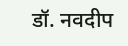डॉ. नवदीप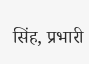सिंह, प्रभारी